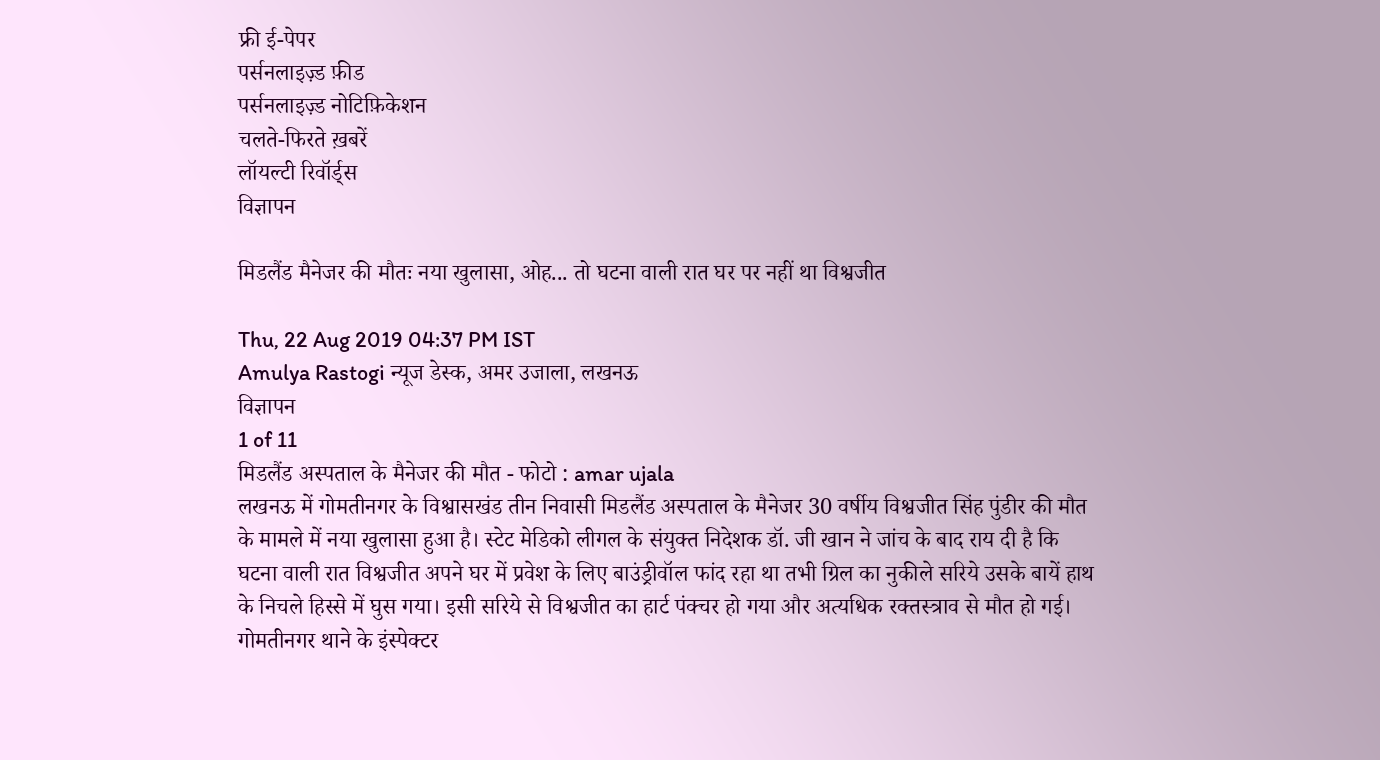फ्री ई-पेपर
पर्सनलाइज़्ड फ़ीड
पर्सनलाइज़्ड नोटिफ़िकेशन
चलते-फिरते ख़बरें
लॉयल्टी रिवॉर्ड्स
विज्ञापन

मिडलैंड मैनेजर की मौतः नया खुलासा, ओह... तो घटना वाली रात घर पर नहीं था विश्वजीत

Thu, 22 Aug 2019 04:37 PM IST
Amulya Rastogi न्यूज डेस्क, अमर उजाला, लखनऊ
विज्ञापन
1 of 11
मिडलैंड अस्पताल के मैनेजर की मौत - फोटो : amar ujala
लखनऊ में गोमतीनगर के विश्वासखंड तीन निवासी मिडलैंड अस्पताल के मैनेजर 30 वर्षीय विश्वजीत सिंह पुंडीर की मौत के मामले में नया खुलासा हुआ है। स्टेट मेडिको लीगल के संयुक्त निदेशक डॉ. जी खान ने जांच के बाद राय दी है कि घटना वाली रात विश्वजीत अपने घर में प्रवेश के लिए बाउंड्रीवॉल फांद रहा था तभी ग्रिल का नुकीले सरिये उसके बायें हाथ के निचले हिस्से में घुस गया। इसी सरिये से विश्वजीत का हार्ट पंक्चर हो गया और अत्यधिक रक्तस्त्राव से मौत हो गई। गोमतीनगर थाने के इंस्पेक्टर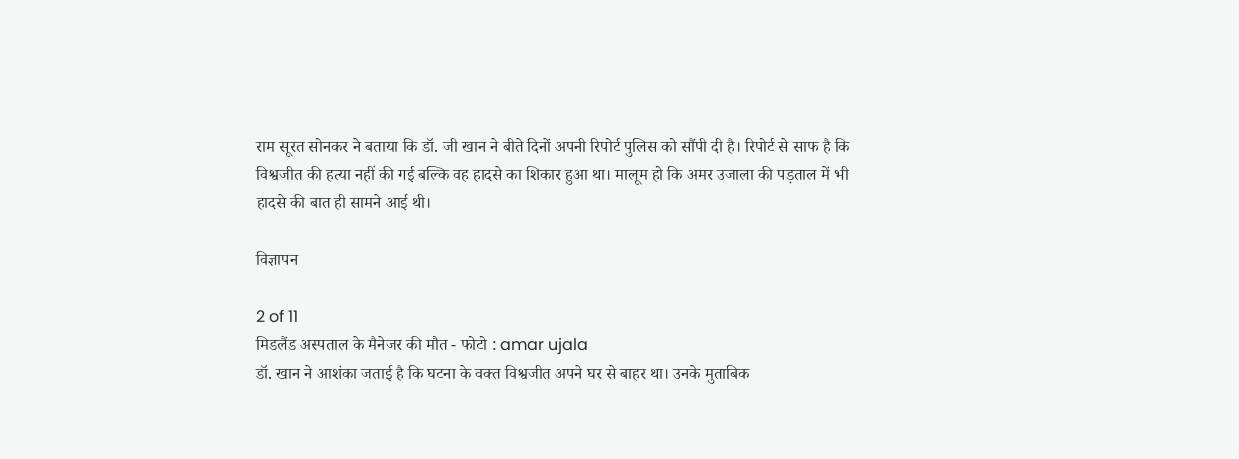राम सूरत सोनकर ने बताया कि डॉ. जी खान ने बीते दिनों अपनी रिपोर्ट पुलिस को सौंपी दी है। रिपोर्ट से साफ है कि विश्वजीत की हत्या नहीं की गई बल्कि वह हादसे का शिकार हुआ था। मालूम हो कि अमर उजाला की पड़ताल में भी हादसे की बात ही सामने आई थी।

विज्ञापन

2 of 11
मिडलैंड अस्पताल के मैनेजर की मौत - फोटो : amar ujala
डॉ. खान ने आशंका जताई है कि घटना के वक्त विश्वजीत अपने घर से बाहर था। उनके मुताबिक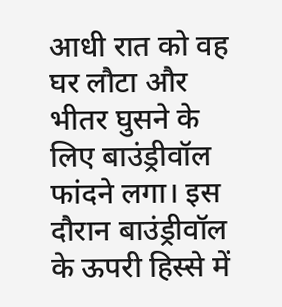आधी रात को वह घर लौटा और भीतर घुसने के लिए बाउंड्रीवॉल फांदने लगा। इस दौरान बाउंड्रीवॉल के ऊपरी हिस्से में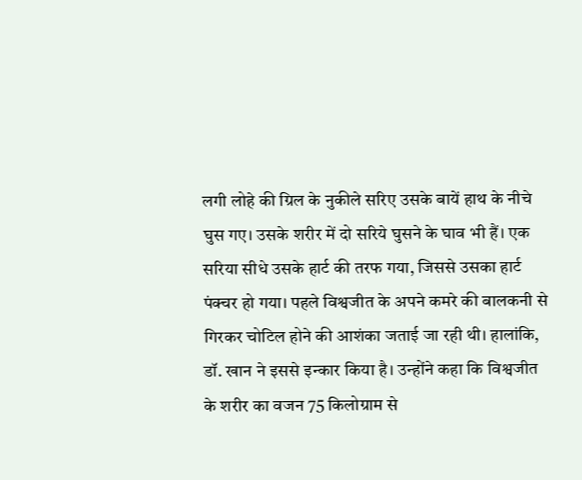लगी लोहे की ग्रिल के नुकीले सरिए उसके बायें हाथ के नीचे घुस गए। उसके शरीर में दो सरिये घुसने के घाव भी हैं। एक सरिया सीधे उसके हार्ट की तरफ गया, जिससे उसका हार्ट पंक्चर हो गया। पहले विश्वजीत के अपने कमरे की बालकनी से गिरकर चोटिल होने की आशंका जताई जा रही थी। हालांकि, डॉ. खान ने इससे इन्कार किया है। उन्होंने कहा कि विश्वजीत के शरीर का वजन 75 किलोग्राम से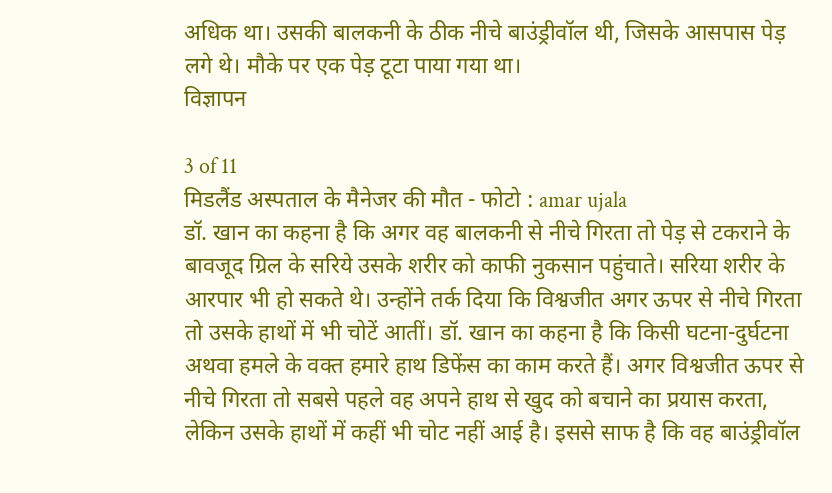अधिक था। उसकी बालकनी के ठीक नीचे बाउंड्रीवॉल थी, जिसके आसपास पेड़ लगे थे। मौके पर एक पेड़ टूटा पाया गया था।
विज्ञापन

3 of 11
मिडलैंड अस्पताल के मैनेजर की मौत - फोटो : amar ujala
डॉ. खान का कहना है कि अगर वह बालकनी से नीचे गिरता तो पेड़ से टकराने के बावजूद ग्रिल के सरिये उसके शरीर को काफी नुकसान पहुंचाते। सरिया शरीर के आरपार भी हो सकते थे। उन्होंने तर्क दिया कि विश्वजीत अगर ऊपर से नीचे गिरता तो उसके हाथों में भी चोटें आतीं। डॉ. खान का कहना है कि किसी घटना-दुर्घटना अथवा हमले के वक्त हमारे हाथ डिफेंस का काम करते हैं। अगर विश्वजीत ऊपर से नीचे गिरता तो सबसे पहले वह अपने हाथ से खुद को बचाने का प्रयास करता, लेकिन उसके हाथों में कहीं भी चोट नहीं आई है। इससे साफ है कि वह बाउंड्रीवॉल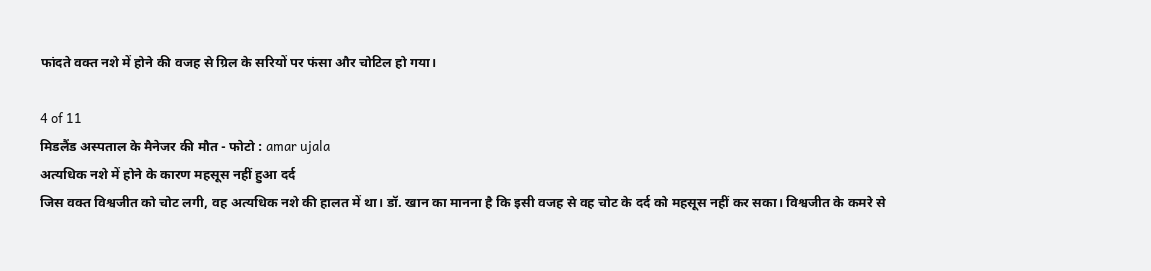फांदते वक्त नशे में होने की वजह से ग्रिल के सरियों पर फंसा और चोटिल हो गया।

4 of 11
मिडलैंड अस्पताल के मैनेजर की मौत - फोटो : amar ujala
अत्यधिक नशे में होने के कारण महसूस नहीं हुआ दर्द
जिस वक्त विश्वजीत को चोट लगी, वह अत्यधिक नशे की हालत में था। डॉ. खान का मानना है कि इसी वजह से वह चोट के दर्द को महसूस नहीं कर सका। विश्वजीत के कमरे से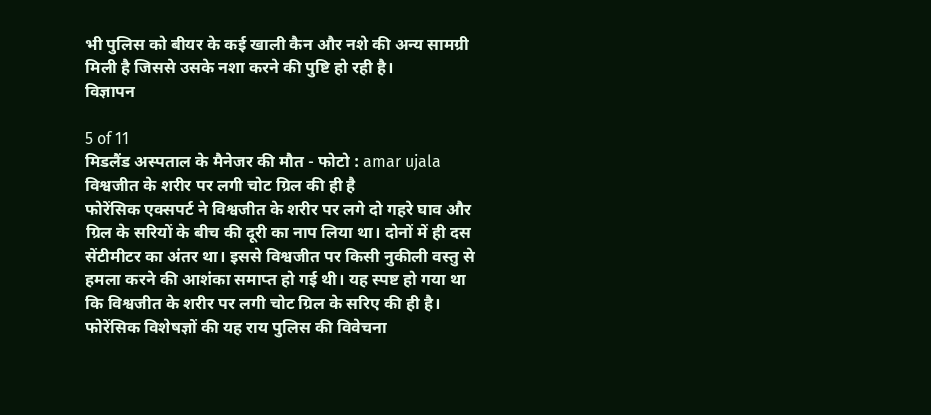भी पुलिस को बीयर के कई खाली कैन और नशे की अन्य सामग्री मिली है जिससे उसके नशा करने की पुष्टि हो रही है।
विज्ञापन

5 of 11
मिडलैंड अस्पताल के मैनेजर की मौत - फोटो : amar ujala
विश्वजीत के शरीर पर लगी चोट ग्रिल की ही है
फोरेंसिक एक्सपर्ट ने विश्वजीत के शरीर पर लगे दो गहरे घाव और ग्रिल के सरियों के बीच की दूरी का नाप लिया था। दोनों में ही दस सेंटीमीटर का अंतर था। इससे विश्वजीत पर किसी नुकीली वस्तु से हमला करने की आशंका समाप्त हो गई थी। यह स्पष्ट हो गया था कि विश्वजीत के शरीर पर लगी चोट ग्रिल के सरिए की ही है। फोरेंसिक विशेषज्ञों की यह राय पुलिस की विवेचना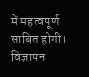में महत्वपूर्ण साबित होगी।
विज्ञापन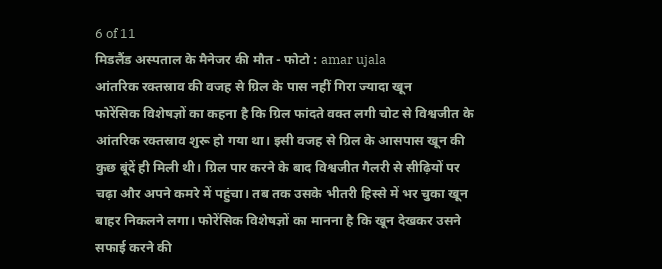6 of 11
मिडलैंड अस्पताल के मैनेजर की मौत - फोटो : amar ujala
आंतरिक रक्तस्राव की वजह से ग्रिल के पास नहीं गिरा ज्यादा खून
फोरेंसिक विशेषज्ञों का कहना है कि ग्रिल फांदते वक्त लगी चोट से विश्वजीत के आंतरिक रक्तस्राव शुरू हो गया था। इसी वजह से ग्रिल के आसपास खून की कुछ बूंदें ही मिली थी। ग्रिल पार करने के बाद विश्वजीत गैलरी से सीढ़ियों पर चढ़ा और अपने कमरे में पहुंचा। तब तक उसके भीतरी हिस्से में भर चुका खून बाहर निकलने लगा। फोरेंसिक विशेषज्ञों का मानना है कि खून देखकर उसने सफाई करने की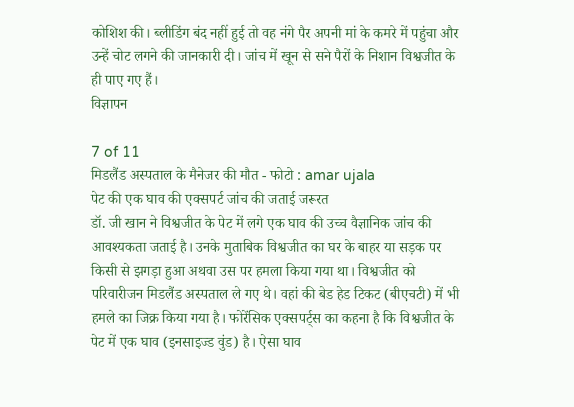कोशिश की। ब्लीडिंग बंद नहीं हुई तो वह नंगे पैर अपनी मां के कमरे में पहुंचा और उन्हें चोट लगने की जानकारी दी। जांच में खून से सने पैरों के निशान विश्वजीत के ही पाए गए हैं।
विज्ञापन

7 of 11
मिडलैंड अस्पताल के मैनेजर की मौत - फोटो : amar ujala
पेट की एक घाव की एक्सपर्ट जांच की जताई जरूरत
डॉ. जी खान ने विश्वजीत के पेट में लगे एक घाव की उच्च वैज्ञानिक जांच की आवश्यकता जताई है। उनके मुताबिक विश्वजीत का घर के बाहर या सड़क पर किसी से झगड़ा हुआ अथवा उस पर हमला किया गया था। विश्वजीत को परिवारीजन मिडलैंड अस्पताल ले गए थे। वहां की बेड हेड टिकट (बीएचटी) में भी हमले का जिक्र किया गया है। फोरेंसिक एक्सपर्ट्स का कहना है कि विश्वजीत के पेट में एक घाव (इनसाइज्ड वुंड) है। ऐसा घाव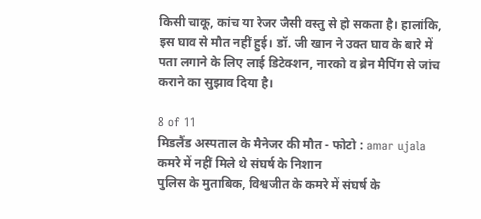किसी चाकू, कांच या रेजर जैसी वस्तु से हो सकता है। हालांकि, इस घाव से मौत नहीं हुई। डॉ. जी खान ने उक्त घाव के बारे में पता लगाने के लिए लाई डिटेक्शन, नारको व ब्रेन मैपिंग से जांच कराने का सुझाव दिया है।

8 of 11
मिडलैंड अस्पताल के मैनेजर की मौत - फोटो : amar ujala
कमरे में नहीं मिले थे संघर्ष के निशान
पुलिस के मुताबिक, विश्वजीत के कमरे में संघर्ष के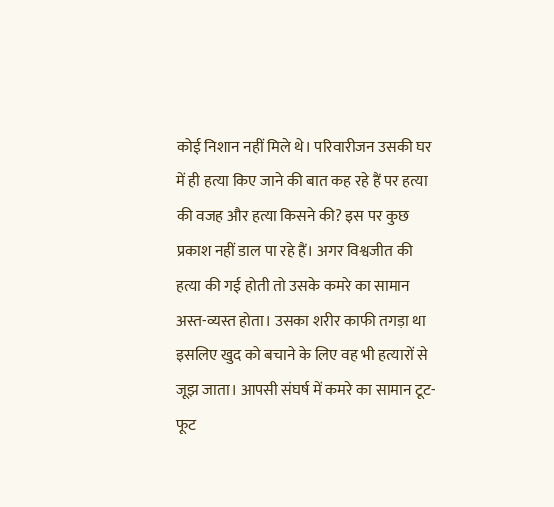कोई निशान नहीं मिले थे। परिवारीजन उसकी घर में ही हत्या किए जाने की बात कह रहे हैं पर हत्या की वजह और हत्या किसने की? इस पर कुछ प्रकाश नहीं डाल पा रहे हैं। अगर विश्वजीत की हत्या की गई होती तो उसके कमरे का सामान अस्त-व्यस्त होता। उसका शरीर काफी तगड़ा था इसलिए खुद को बचाने के लिए वह भी हत्यारों से जूझ जाता। आपसी संघर्ष में कमरे का सामान टूट-फूट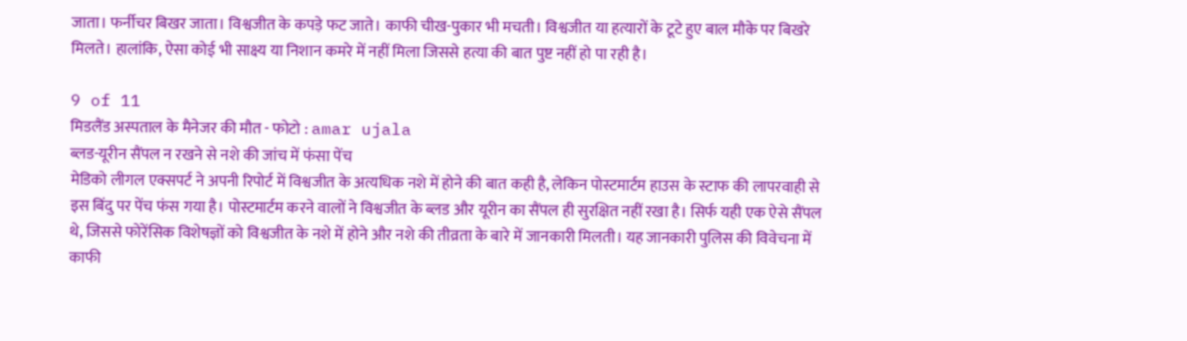जाता। फर्नीचर बिखर जाता। विश्वजीत के कपड़े फट जाते। काफी चीख-पुकार भी मचती। विश्वजीत या हत्यारों के टूटे हुए बाल मौके पर बिखरे मिलते। हालांकि, ऐसा कोई भी साक्ष्य या निशान कमरे में नहीं मिला जिससे हत्या की बात पुष्ट नहीं हो पा रही है।

9 of 11
मिडलैंड अस्पताल के मैनेजर की मौत - फोटो : amar ujala
ब्लड-यूरीन सैंपल न रखने से नशे की जांच में फंसा पेंच
मेडिको लीगल एक्सपर्ट ने अपनी रिपोर्ट में विश्वजीत के अत्यधिक नशे में होने की बात कही है, लेकिन पोस्टमार्टम हाउस के स्टाफ की लापरवाही से इस बिंदु पर पेंच फंस गया है। पोस्टमार्टम करने वालों ने विश्वजीत के ब्लड और यूरीन का सैंपल ही सुरक्षित नहीं रखा है। सिर्फ यही एक ऐसे सैंपल थे, जिससे फोरेंसिक विशेषज्ञों को विश्वजीत के नशे में होने और नशे की तीव्रता के बारे में जानकारी मिलती। यह जानकारी पुलिस की विवेचना में काफी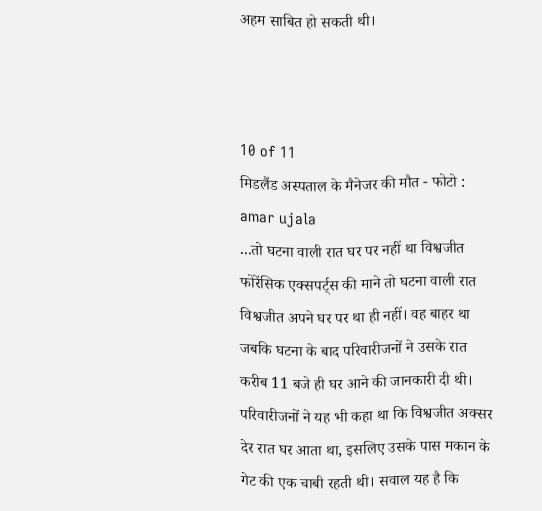अहम साबित हो सकती थी।



10 of 11
मिडलैंड अस्पताल के मैनेजर की मौत - फोटो : amar ujala
...तो घटना वाली रात घर पर नहीं था विश्वजीत
फोरेंसिक एक्सपर्ट्स की माने तो घटना वाली रात विश्वजीत अपने घर पर था ही नहीं। वह बाहर था जबकि घटना के बाद परिवारीजनों ने उसके रात करीब 11 बजे ही घर आने की जानकारी दी थी। परिवारीजनों ने यह भी कहा था कि विश्वजीत अक्सर देर रात घर आता था, इसलिए उसके पास मकान के गेट की एक चाबी रहती थी। सवाल यह है कि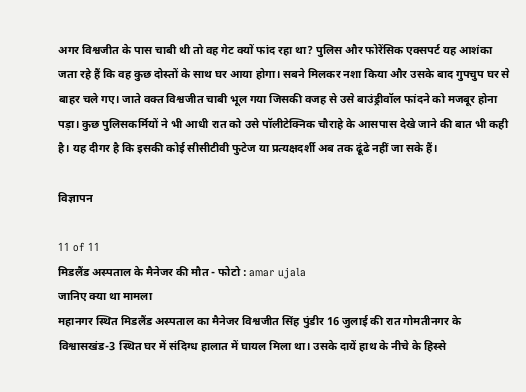अगर विश्वजीत के पास चाबी थी तो वह गेट क्यों फांद रहा था? पुलिस और फोरेंसिक एक्सपर्ट यह आशंका जता रहे हैं कि वह कुछ दोस्तों के साथ घर आया होगा। सबने मिलकर नशा किया और उसके बाद गुपचुप घर से बाहर चले गए। जाते वक्त विश्वजीत चाबी भूल गया जिसकी वजह से उसे बाउंड्रीवॉल फांदने को मजबूर होना पड़ा। कुछ पुलिसकर्मियों ने भी आधी रात को उसे पॉलीटेक्निक चौराहे के आसपास देखे जाने की बात भी कही है। यह दीगर है कि इसकी कोई सीसीटीवी फुटेज या प्रत्यक्षदर्शी अब तक ढूंढे नहीं जा सके हैं।

विज्ञापन

11 of 11
मिडलैंड अस्पताल के मैनेजर की मौत - फोटो : amar ujala
जानिए क्या था मामला
महानगर स्थित मिडलैंड अस्पताल का मैनेजर विश्वजीत सिंह पुंडीर 16 जुलाई की रात गोमतीनगर के विश्वासखंड-3 स्थित घर में संदिग्ध हालात में घायल मिला था। उसके दायें हाथ के नीचे के हिस्से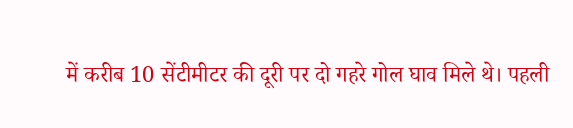में करीब 10 सेंटीमीटर की दूरी पर दो गहरे गोल घाव मिले थे। पहली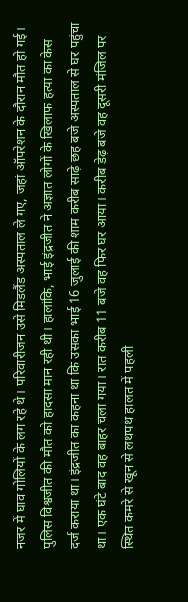नजर में घाव गोलियों के लग रहे थे। परिवारीजन उसे मिडलैंड अस्पताल ले गए, जहां ऑपरेशन के दौरान मौत हो गई। पुलिस विश्वजीत की मौत को हादसा मान रही थी। हालांकि, भाई इंद्रजीत ने अज्ञात लोगों के खिलाफ हत्या का केस दर्ज कराया था। इंद्रजीत का कहना था कि उसका भाई 16 जुलाई की शाम करीब साढ़े छह बजे अस्पताल से घर पहुंचा था। एक घंटे बाद वह बाहर चला गया। रात करीब 11 बजे वह फिर घर आया। करीब डेढ़ बजे वह दूसरी मंजिल पर स्थित कमरे से खून से लथपथ हालत में पहली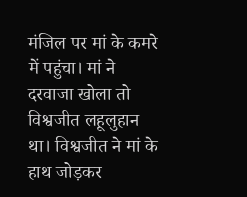मंजिल पर मां के कमरे में पहुंचा। मां ने दरवाजा खोला तो विश्वजीत लहूलुहान था। विश्वजीत ने मां के हाथ जोड़कर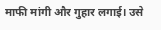माफी मांगी और गुहार लगाई। उसे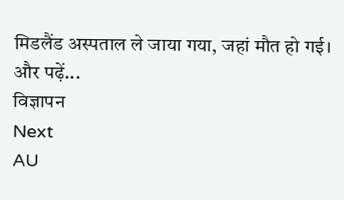मिडलैंड अस्पताल ले जाया गया, जहां मौत हो गई।
और पढ़ें...
विज्ञापन
Next
AU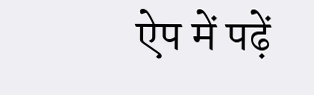ऐप में पढ़ें